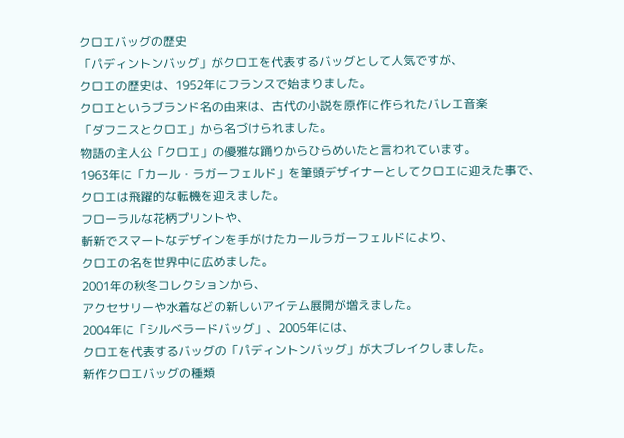クロエバッグの歴史
「パディントンバッグ」がクロエを代表するバッグとして人気ですが、
クロエの歴史は、1952年にフランスで始まりました。
クロエというブランド名の由来は、古代の小説を原作に作られたバレエ音楽
「ダフニスとクロエ」から名づけられました。
物語の主人公「クロエ」の優雅な踊りからひらめいたと言われています。
1963年に「カール・ラガーフェルド」を筆頭デザイナーとしてクロエに迎えた事で、
クロエは飛躍的な転機を迎えました。
フローラルな花柄プリントや、
斬新でスマートなデザインを手がけたカールラガーフェルドにより、
クロエの名を世界中に広めました。
2001年の秋冬コレクションから、
アクセサリーや水着などの新しいアイテム展開が増えました。
2004年に「シルベラードバッグ」、2005年には、
クロエを代表するバッグの「パディントンバッグ」が大ブレイクしました。
新作クロエバッグの種類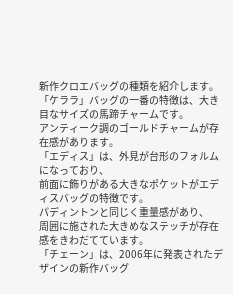新作クロエバッグの種類を紹介します。
「ケララ」バッグの一番の特徴は、大き目なサイズの馬蹄チャームです。
アンティーク調のゴールドチャームが存在感があります。
「エディス」は、外見が台形のフォルムになっており、
前面に飾りがある大きなポケットがエディスバッグの特徴です。
パディントンと同じく重量感があり、
周囲に施された大きめなステッチが存在感をきわだてています。
「チェーン」は、2006年に発表されたデザインの新作バッグ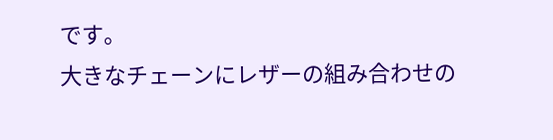です。
大きなチェーンにレザーの組み合わせの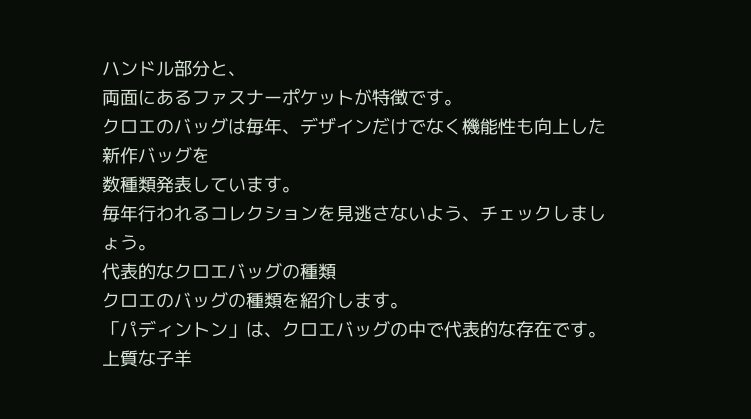ハンドル部分と、
両面にあるファスナーポケットが特徴です。
クロエのバッグは毎年、デザインだけでなく機能性も向上した新作バッグを
数種類発表しています。
毎年行われるコレクションを見逃さないよう、チェックしましょう。
代表的なクロエバッグの種類
クロエのバッグの種類を紹介します。
「パディントン」は、クロエバッグの中で代表的な存在です。
上質な子羊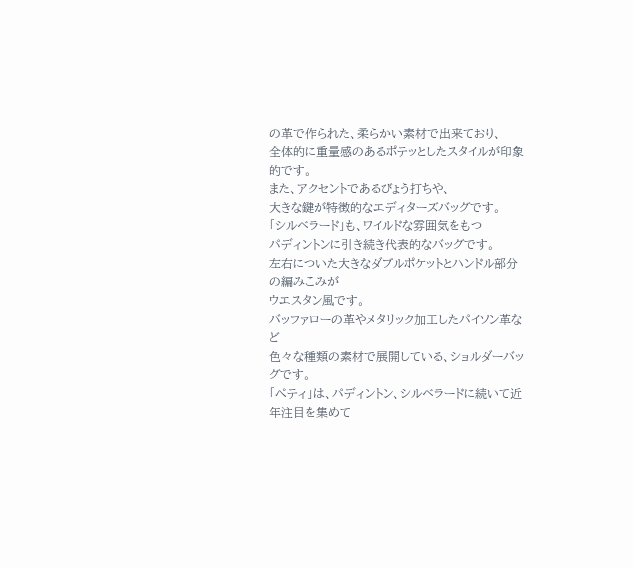の革で作られた、柔らかい素材で出来ており、
全体的に重量感のあるポテッとしたスタイルが印象的です。
また、アクセントであるびょう打ちや、
大きな鍵が特徴的なエディターズバッグです。
「シルベラード」も、ワイルドな雰囲気をもつ
パディントンに引き続き代表的なバッグです。
左右についた大きなダブルポケットとハンドル部分の編みこみが
ウエスタン風です。
バッファローの革やメタリック加工したパイソン革など
色々な種類の素材で展開している、ショルダーバッグです。
「ぺティ」は、パディントン、シルベラードに続いて近年注目を集めて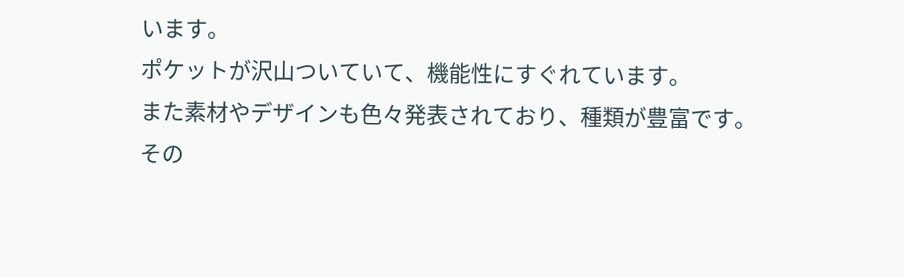います。
ポケットが沢山ついていて、機能性にすぐれています。
また素材やデザインも色々発表されており、種類が豊富です。
その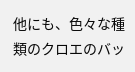他にも、色々な種類のクロエのバッ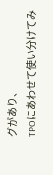グがあり、
TPOにあわせて使い分けてみ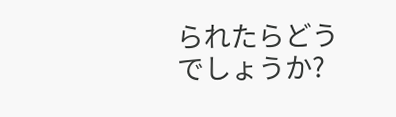られたらどうでしょうか?